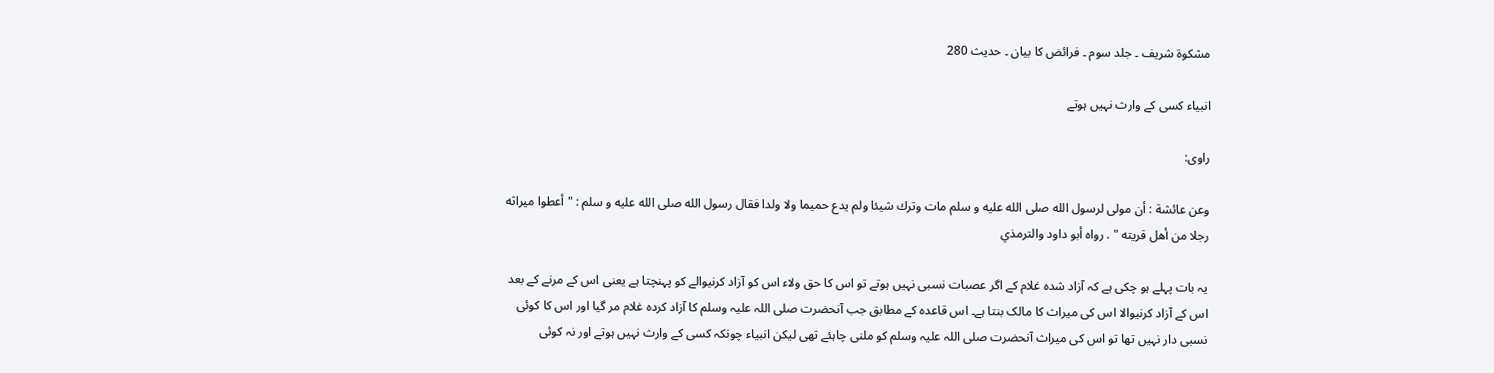مشکوۃ شریف ۔ جلد سوم ۔ فرائض کا بیان ۔ حدیث 280

انبیاء کسی کے وارث نہیں ہوتے

راوی:

وعن عائشة : أن مولى لرسول الله صلى الله عليه و سلم مات وترك شيئا ولم يدع حميما ولا ولدا فقال رسول الله صلى الله عليه و سلم : " أعطوا ميراثه رجلا من أهل قريته " . رواه أبو داود والترمذي

یہ بات پہلے ہو چکی ہے کہ آزاد شدہ غلام کے اگر عصبات نسبی نہیں ہوتے تو اس کا حق ولاء اس کو آزاد کرنیوالے کو پہنچتا ہے یعنی اس کے مرنے کے بعد اس کے آزاد کرنیوالا اس کی میراث کا مالک بنتا ہے۔ اس قاعدہ کے مطابق جب آنحضرت صلی اللہ علیہ وسلم کا آزاد کردہ غلام مر گیا اور اس کا کوئی نسبی دار نہیں تھا تو اس کی میراث آنحضرت صلی اللہ علیہ وسلم کو ملنی چاہئے تھی لیکن انبیاء چونکہ کسی کے وارث نہیں ہوتے اور نہ کوئی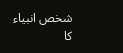شخص انبیاء کا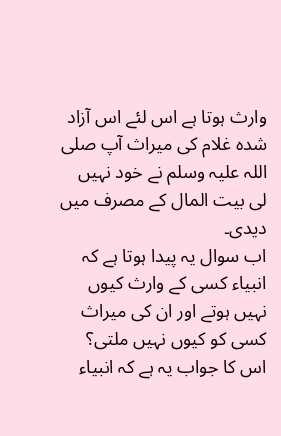وارث ہوتا ہے اس لئے اس آزاد شدہ غلام کی میراث آپ صلی اللہ علیہ وسلم نے خود نہیں لی بیت المال کے مصرف میں دیدی۔
اب سوال یہ پیدا ہوتا ہے کہ انبیاء کسی کے وارث کیوں نہیں ہوتے اور ان کی میراث کسی کو کیوں نہیں ملتی؟ اس کا جواب یہ ہے کہ انبیاء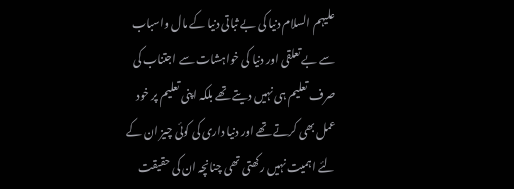علیہم السلام دنیا کی بے ثباتی دنیا کے مال واسباب سے بے تعلقی اور دنیا کی خواہشات سے اجتناب کی صرف تعلیم ہی نہیں دیتے تھے بلکہ اپنی تعلیم پر خود عمل بھی کرتے تھے اور دنیا داری کی کوئی چیز ان کے لئے اہمیت نہیں رکھتی تھی چنانچہ ان کی حقیقت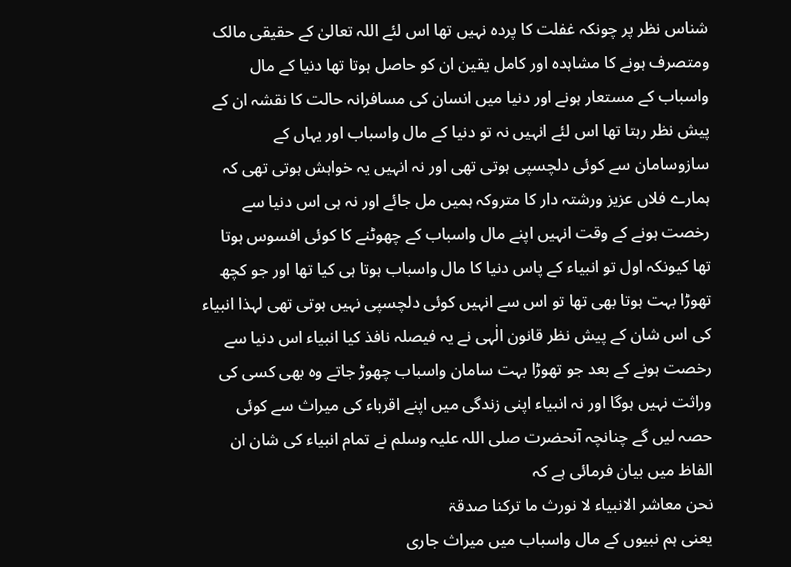شناس نظر پر چونکہ غفلت کا پردہ نہیں تھا اس لئے اللہ تعالیٰ کے حقیقی مالک ومتصرف ہونے کا مشاہدہ اور کامل یقین ان کو حاصل ہوتا تھا دنیا کے مال واسباب کے مستعار ہونے اور دنیا میں انسان کی مسافرانہ حالت کا نقشہ ان کے پیش نظر رہتا تھا اس لئے انہیں نہ تو دنیا کے مال واسباب اور یہاں کے سازوسامان سے کوئی دلچسپی ہوتی تھی اور نہ انہیں یہ خواہش ہوتی تھی کہ ہمارے فلاں عزیز ورشتہ دار کا متروکہ ہمیں مل جائے اور نہ ہی اس دنیا سے رخصت ہونے کے وقت انہیں اپنے مال واسباب کے چھوٹنے کا کوئی افسوس ہوتا تھا کیونکہ اول تو انبیاء کے پاس دنیا کا مال واسباب ہوتا ہی کیا تھا اور جو کچھ تھوڑا بہت ہوتا بھی تھا تو اس سے انہیں کوئی دلچسپی نہیں ہوتی تھی لہذا انبیاء کی اس شان کے پیش نظر قانون الٰہی نے یہ فیصلہ نافذ کیا انبیاء اس دنیا سے رخصت ہونے کے بعد جو تھوڑا بہت سامان واسباب چھوڑ جاتے وہ بھی کسی کی وراثت نہیں ہوگا اور نہ انبیاء اپنی زندگی میں اپنے اقرباء کی میراث سے کوئی حصہ لیں گے چنانچہ آنحضرت صلی اللہ علیہ وسلم نے تمام انبیاء کی شان ان الفاظ میں بیان فرمائی ہے کہ
نحن معاشر الانبیاء لا نورث ما ترکنا صدقۃ
یعنی ہم نبیوں کے مال واسباب میں میراث جاری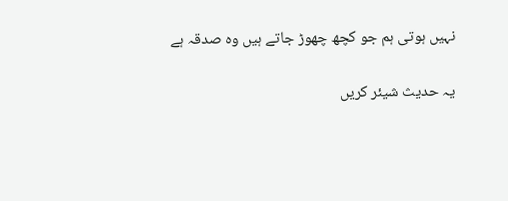نہیں ہوتی ہم جو کچھ چھوڑ جاتے ہیں وہ صدقہ ہے

یہ حدیث شیئر کریں